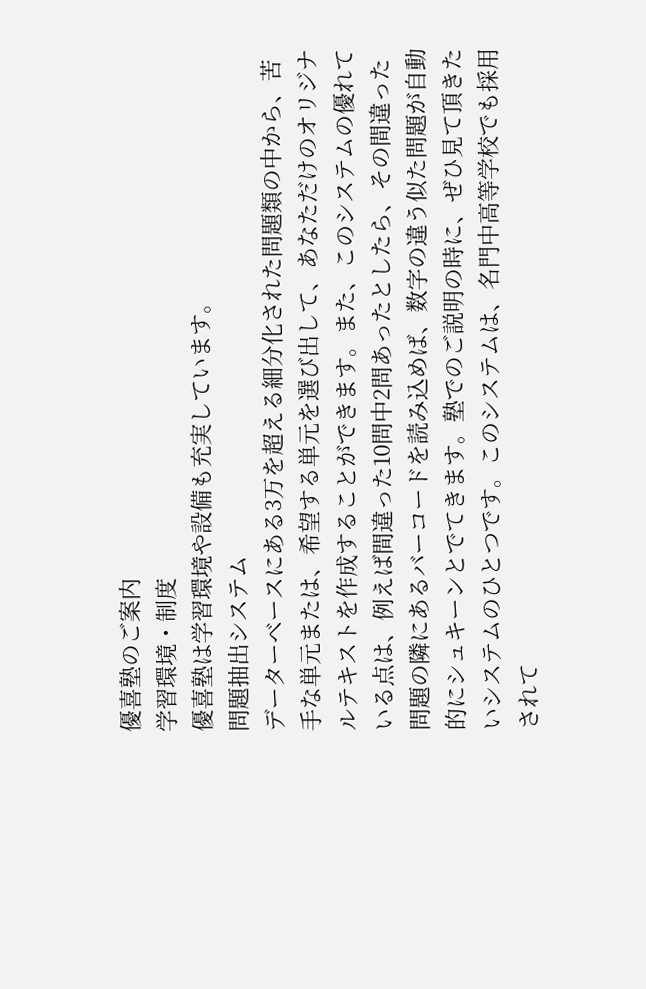優喜塾のご案内
学習環境・制度
優喜塾は学習環境や設備も充実しています。
問題抽出システム
データーベースにある3万を超える細分化された問題類の中から、苦手な単元または、希望する単元を選び出して、あなただけのオリジナルテキストを作成することができます。また、このシステムの優れている点は、例えば間違った10問中2問あったとしたら、その間違った問題の隣にあるバーコードを読み込めば、数字の違う似た問題が自動的にシュキーンとでてきます。塾でのご説明の時に、ぜひ見て頂きたいシステムのひとつです。このシステムは、名門中高等学校でも採用されて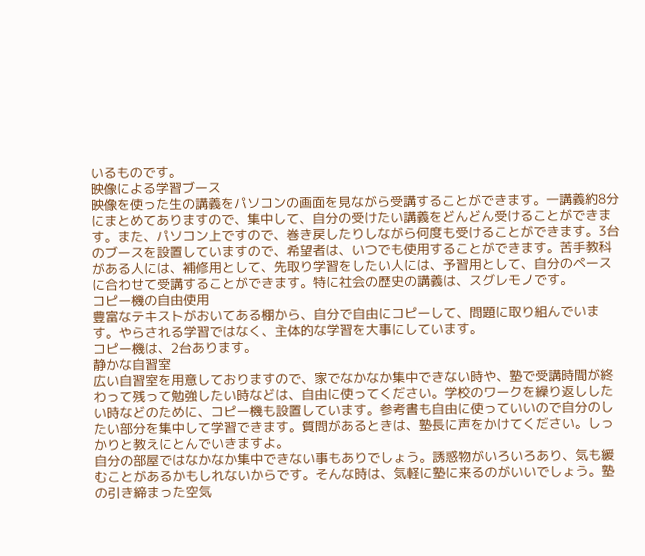いるものです。
映像による学習ブース
映像を使った生の講義をパソコンの画面を見ながら受講することができます。一講義約8分にまとめてありますので、集中して、自分の受けたい講義をどんどん受けることができます。また、パソコン上ですので、巻き戻したりしながら何度も受けることができます。3台のブースを設置していますので、希望者は、いつでも使用することができます。苦手教科がある人には、補修用として、先取り学習をしたい人には、予習用として、自分のペースに合わせて受講することができます。特に社会の歴史の講義は、スグレモノです。
コピー機の自由使用
豊富なテキストがおいてある棚から、自分で自由にコピーして、問題に取り組んでいます。やらされる学習ではなく、主体的な学習を大事にしています。
コピー機は、2台あります。
静かな自習室
広い自習室を用意しておりますので、家でなかなか集中できない時や、塾で受講時間が終わって残って勉強したい時などは、自由に使ってください。学校のワークを繰り返ししたい時などのために、コピー機も設置しています。参考書も自由に使っていいので自分のしたい部分を集中して学習できます。質問があるときは、塾長に声をかけてください。しっかりと教えにとんでいきますよ。
自分の部屋ではなかなか集中できない事もありでしょう。誘惑物がいろいろあり、気も緩むことがあるかもしれないからです。そんな時は、気軽に塾に来るのがいいでしょう。塾の引き締まった空気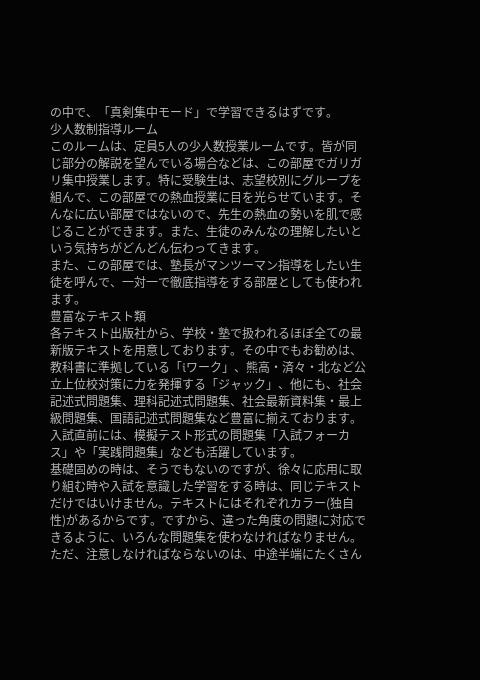の中で、「真剣集中モード」で学習できるはずです。
少人数制指導ルーム
このルームは、定員5人の少人数授業ルームです。皆が同じ部分の解説を望んでいる場合などは、この部屋でガリガリ集中授業します。特に受験生は、志望校別にグループを組んで、この部屋での熱血授業に目を光らせています。そんなに広い部屋ではないので、先生の熱血の勢いを肌で感じることができます。また、生徒のみんなの理解したいという気持ちがどんどん伝わってきます。
また、この部屋では、塾長がマンツーマン指導をしたい生徒を呼んで、一対一で徹底指導をする部屋としても使われます。
豊富なテキスト類
各テキスト出版社から、学校・塾で扱われるほぼ全ての最新版テキストを用意しております。その中でもお勧めは、教科書に準拠している「iワーク」、熊高・済々・北など公立上位校対策に力を発揮する「ジャック」、他にも、社会記述式問題集、理科記述式問題集、社会最新資料集・最上級問題集、国語記述式問題集など豊富に揃えております。入試直前には、模擬テスト形式の問題集「入試フォーカス」や「実践問題集」なども活躍しています。
基礎固めの時は、そうでもないのですが、徐々に応用に取り組む時や入試を意識した学習をする時は、同じテキストだけではいけません。テキストにはそれぞれカラー(独自性)があるからです。ですから、違った角度の問題に対応できるように、いろんな問題集を使わなければなりません。ただ、注意しなければならないのは、中途半端にたくさん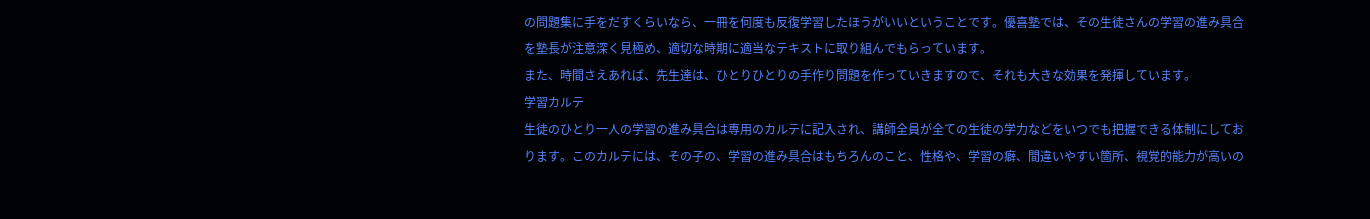の問題集に手をだすくらいなら、一冊を何度も反復学習したほうがいいということです。優喜塾では、その生徒さんの学習の進み具合を塾長が注意深く見極め、適切な時期に適当なテキストに取り組んでもらっています。
また、時間さえあれば、先生達は、ひとりひとりの手作り問題を作っていきますので、それも大きな効果を発揮しています。
学習カルテ
生徒のひとり一人の学習の進み具合は専用のカルテに記入され、講師全員が全ての生徒の学力などをいつでも把握できる体制にしております。このカルテには、その子の、学習の進み具合はもちろんのこと、性格や、学習の癖、間違いやすい箇所、視覚的能力が高いの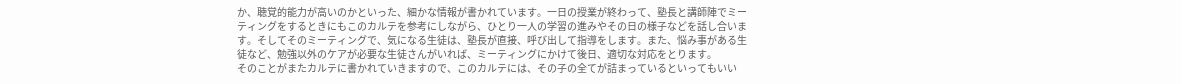か、聴覚的能力が高いのかといった、細かな情報が書かれています。一日の授業が終わって、塾長と講師陣でミーティングをするときにもこのカルテを参考にしながら、ひとり一人の学習の進みやその日の様子などを話し合います。そしてそのミーティングで、気になる生徒は、塾長が直接、呼び出して指導をします。また、悩み事がある生徒など、勉強以外のケアが必要な生徒さんがいれば、ミーティングにかけて後日、適切な対応をとります。
そのことがまたカルテに書かれていきますので、このカルテには、その子の全てが詰まっているといってもいい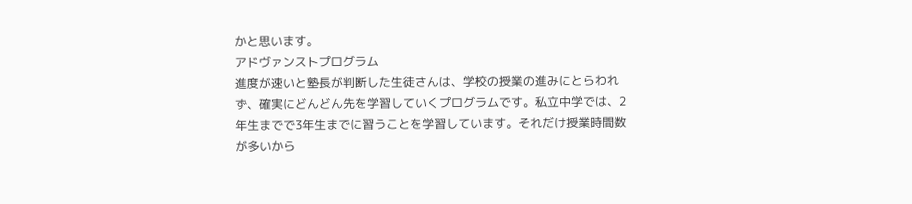かと思います。
アドヴァンストプログラム
進度が速いと塾長が判断した生徒さんは、学校の授業の進みにとらわれず、確実にどんどん先を学習していくプログラムです。私立中学では、2年生までで3年生までに習うことを学習しています。それだけ授業時間数が多いから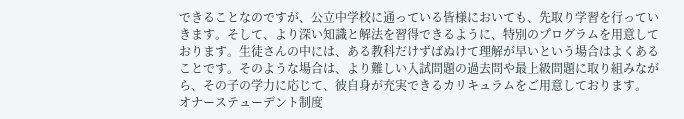できることなのですが、公立中学校に通っている皆様においても、先取り学習を行っていきます。そして、より深い知識と解法を習得できるように、特別のプログラムを用意しております。生徒さんの中には、ある教科だけずばぬけて理解が早いという場合はよくあることです。そのような場合は、より難しい入試問題の過去問や最上級問題に取り組みながら、その子の学力に応じて、彼自身が充実できるカリキュラムをご用意しております。
オナーステューデント制度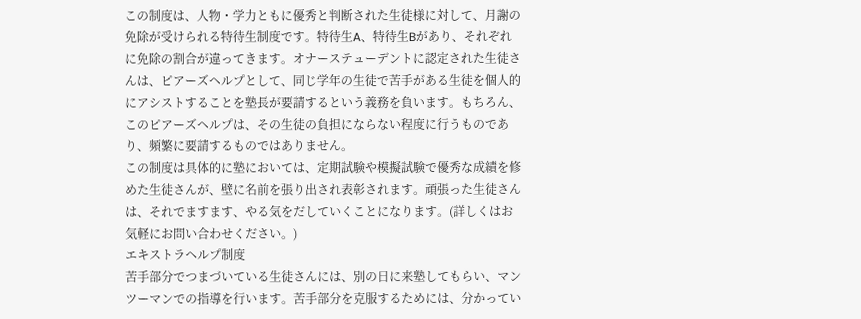この制度は、人物・学力ともに優秀と判断された生徒様に対して、月謝の免除が受けられる特待生制度です。特待生A、特待生Bがあり、それぞれに免除の割合が違ってきます。オナーステューデントに認定された生徒さんは、ピアーズヘルプとして、同じ学年の生徒で苦手がある生徒を個人的にアシストすることを塾長が要請するという義務を負います。もちろん、このピアーズヘルプは、その生徒の負担にならない程度に行うものであり、頻繁に要請するものではありません。
この制度は具体的に塾においては、定期試験や模擬試験で優秀な成績を修めた生徒さんが、壁に名前を張り出され表彰されます。頑張った生徒さんは、それでますます、やる気をだしていくことになります。(詳しくはお気軽にお問い合わせください。)
エキストラヘルプ制度
苦手部分でつまづいている生徒さんには、別の日に来塾してもらい、マンツーマンでの指導を行います。苦手部分を克服するためには、分かってい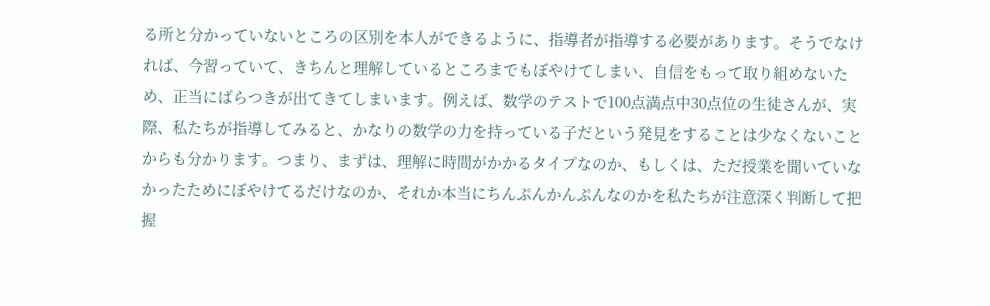る所と分かっていないところの区別を本人ができるように、指導者が指導する必要があります。そうでなければ、今習っていて、きちんと理解しているところまでもぼやけてしまい、自信をもって取り組めないため、正当にばらつきが出てきてしまいます。例えば、数学のテストで100点満点中30点位の生徒さんが、実際、私たちが指導してみると、かなりの数学の力を持っている子だという発見をすることは少なくないことからも分かります。つまり、まずは、理解に時間がかかるタイプなのか、もしくは、ただ授業を聞いていなかったためにぼやけてるだけなのか、それか本当にちんぷんかんぷんなのかを私たちが注意深く判断して把握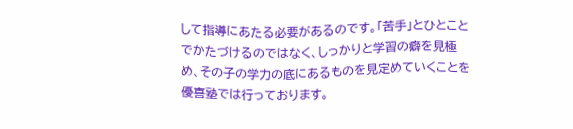して指導にあたる必要があるのです。「苦手」とひとことでかたづけるのではなく、しっかりと学習の癖を見極め、その子の学力の底にあるものを見定めていくことを優喜塾では行っております。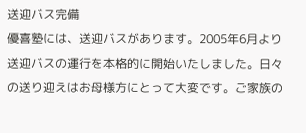送迎バス完備
優喜塾には、送迎バスがあります。2005年6月より送迎バスの運行を本格的に開始いたしました。日々の送り迎えはお母様方にとって大変です。ご家族の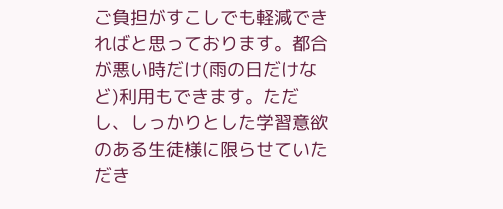ご負担がすこしでも軽減できればと思っております。都合が悪い時だけ(雨の日だけなど)利用もできます。ただし、しっかりとした学習意欲のある生徒様に限らせていただき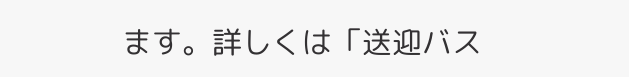ます。詳しくは「送迎バス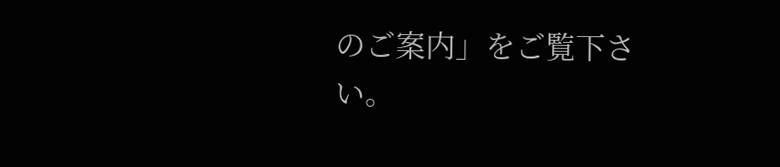のご案内」をご覧下さい。